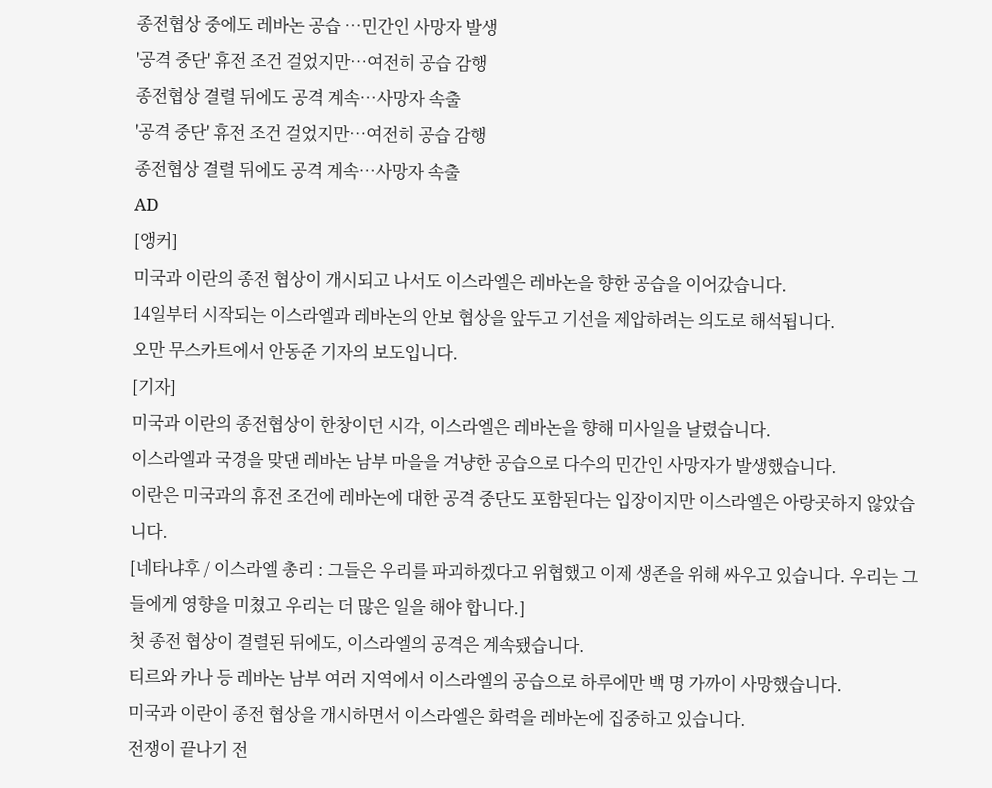종전협상 중에도 레바논 공습 …민간인 사망자 발생
'공격 중단' 휴전 조건 걸었지만…여전히 공습 감행
종전협상 결렬 뒤에도 공격 계속…사망자 속출
'공격 중단' 휴전 조건 걸었지만…여전히 공습 감행
종전협상 결렬 뒤에도 공격 계속…사망자 속출
AD
[앵커]
미국과 이란의 종전 협상이 개시되고 나서도 이스라엘은 레바논을 향한 공습을 이어갔습니다.
14일부터 시작되는 이스라엘과 레바논의 안보 협상을 앞두고 기선을 제압하려는 의도로 해석됩니다.
오만 무스카트에서 안동준 기자의 보도입니다.
[기자]
미국과 이란의 종전협상이 한창이던 시각, 이스라엘은 레바논을 향해 미사일을 날렸습니다.
이스라엘과 국경을 맞댄 레바논 남부 마을을 겨냥한 공습으로 다수의 민간인 사망자가 발생했습니다.
이란은 미국과의 휴전 조건에 레바논에 대한 공격 중단도 포함된다는 입장이지만 이스라엘은 아랑곳하지 않았습니다.
[네타냐후 / 이스라엘 총리 : 그들은 우리를 파괴하겠다고 위협했고 이제 생존을 위해 싸우고 있습니다. 우리는 그들에게 영향을 미쳤고 우리는 더 많은 일을 해야 합니다.]
첫 종전 협상이 결렬된 뒤에도, 이스라엘의 공격은 계속됐습니다.
티르와 카나 등 레바논 남부 여러 지역에서 이스라엘의 공습으로 하루에만 백 명 가까이 사망했습니다.
미국과 이란이 종전 협상을 개시하면서 이스라엘은 화력을 레바논에 집중하고 있습니다.
전쟁이 끝나기 전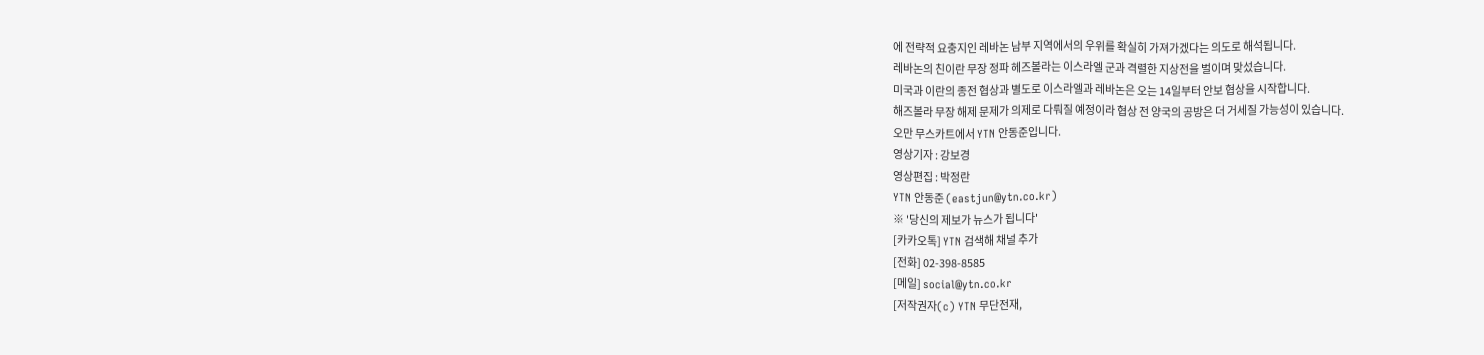에 전략적 요충지인 레바논 남부 지역에서의 우위를 확실히 가져가겠다는 의도로 해석됩니다.
레바논의 친이란 무장 정파 헤즈볼라는 이스라엘 군과 격렬한 지상전을 벌이며 맞섰습니다.
미국과 이란의 종전 협상과 별도로 이스라엘과 레바논은 오는 14일부터 안보 협상을 시작합니다.
해즈볼라 무장 해제 문제가 의제로 다뤄질 예정이라 협상 전 양국의 공방은 더 거세질 가능성이 있습니다.
오만 무스카트에서 YTN 안동준입니다.
영상기자 : 강보경
영상편집 : 박정란
YTN 안동준 (eastjun@ytn.co.kr)
※ '당신의 제보가 뉴스가 됩니다'
[카카오톡] YTN 검색해 채널 추가
[전화] 02-398-8585
[메일] social@ytn.co.kr
[저작권자(c) YTN 무단전재,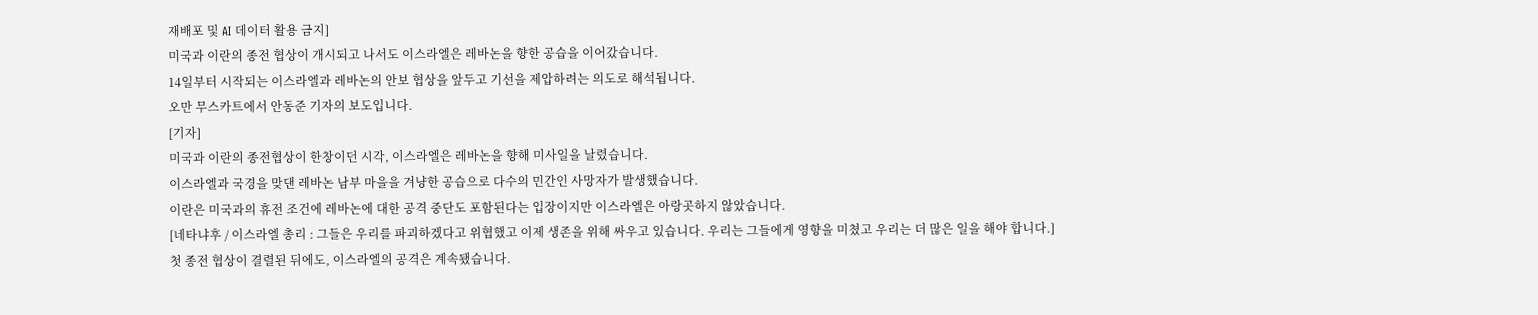재배포 및 AI 데이터 활용 금지]
미국과 이란의 종전 협상이 개시되고 나서도 이스라엘은 레바논을 향한 공습을 이어갔습니다.
14일부터 시작되는 이스라엘과 레바논의 안보 협상을 앞두고 기선을 제압하려는 의도로 해석됩니다.
오만 무스카트에서 안동준 기자의 보도입니다.
[기자]
미국과 이란의 종전협상이 한창이던 시각, 이스라엘은 레바논을 향해 미사일을 날렸습니다.
이스라엘과 국경을 맞댄 레바논 남부 마을을 겨냥한 공습으로 다수의 민간인 사망자가 발생했습니다.
이란은 미국과의 휴전 조건에 레바논에 대한 공격 중단도 포함된다는 입장이지만 이스라엘은 아랑곳하지 않았습니다.
[네타냐후 / 이스라엘 총리 : 그들은 우리를 파괴하겠다고 위협했고 이제 생존을 위해 싸우고 있습니다. 우리는 그들에게 영향을 미쳤고 우리는 더 많은 일을 해야 합니다.]
첫 종전 협상이 결렬된 뒤에도, 이스라엘의 공격은 계속됐습니다.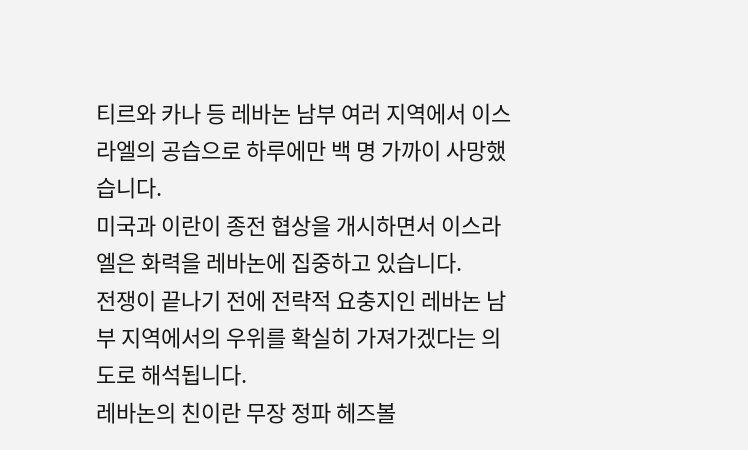티르와 카나 등 레바논 남부 여러 지역에서 이스라엘의 공습으로 하루에만 백 명 가까이 사망했습니다.
미국과 이란이 종전 협상을 개시하면서 이스라엘은 화력을 레바논에 집중하고 있습니다.
전쟁이 끝나기 전에 전략적 요충지인 레바논 남부 지역에서의 우위를 확실히 가져가겠다는 의도로 해석됩니다.
레바논의 친이란 무장 정파 헤즈볼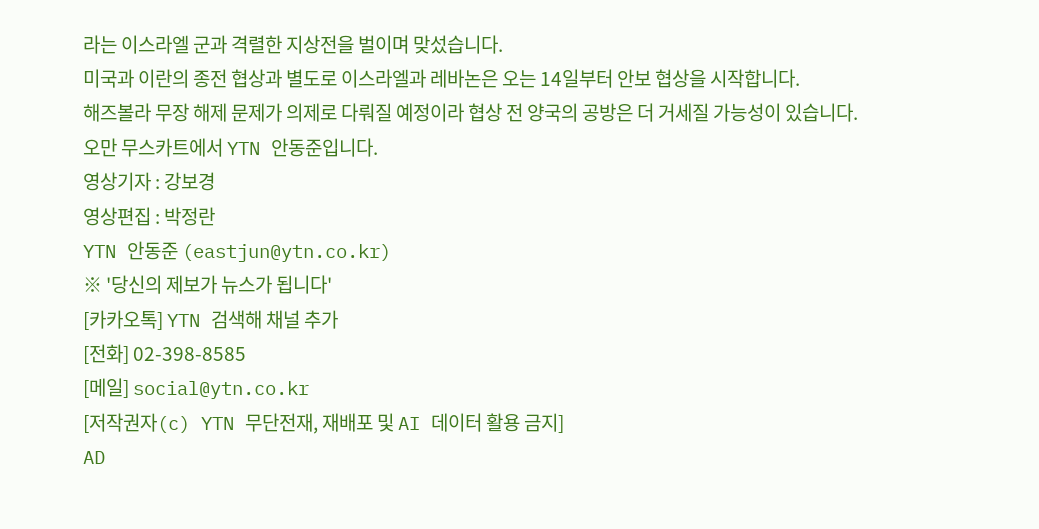라는 이스라엘 군과 격렬한 지상전을 벌이며 맞섰습니다.
미국과 이란의 종전 협상과 별도로 이스라엘과 레바논은 오는 14일부터 안보 협상을 시작합니다.
해즈볼라 무장 해제 문제가 의제로 다뤄질 예정이라 협상 전 양국의 공방은 더 거세질 가능성이 있습니다.
오만 무스카트에서 YTN 안동준입니다.
영상기자 : 강보경
영상편집 : 박정란
YTN 안동준 (eastjun@ytn.co.kr)
※ '당신의 제보가 뉴스가 됩니다'
[카카오톡] YTN 검색해 채널 추가
[전화] 02-398-8585
[메일] social@ytn.co.kr
[저작권자(c) YTN 무단전재, 재배포 및 AI 데이터 활용 금지]
AD